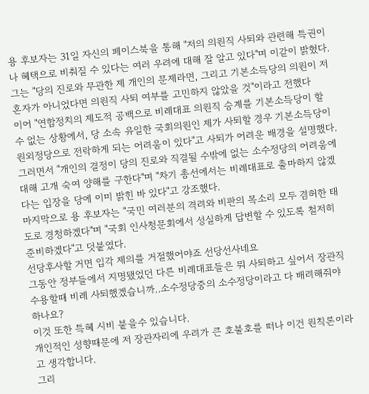용 후보자는 31일 자신의 페이스북을 통해 "저의 의원직 사퇴와 관련해 특권이나 혜택으로 비춰질 수 있다는 여러 우려에 대해 잘 알고 있다"며 이같이 밝혔다.
그는 "당의 진로와 무관한 제 개인의 문제라면, 그리고 기본소득당의 의원이 저 혼자가 아니었다면 의원직 사퇴 여부를 고민하지 않았을 것"이라고 전했다
이어 "연합정치의 제도적 공백으로 비례대표 의원직 승계를 기본소득당이 할 수 없는 상황에서, 당 소속 유일한 국회의원인 제가 사퇴할 경우 기본소득당이 원외정당으로 전락하게 되는 어려움이 있다"고 사퇴가 어려운 배경을 설명했다.
그러면서 "개인의 결정이 당의 진로와 직결될 수밖에 없는 소수정당의 어려움에 대해 고개 숙여 양해를 구한다"며 "차기 총선에서는 비례대표로 출마하지 않겠다는 입장을 당에 이미 밝힌 바 있다"고 강조했다.
마지막으로 용 후보자는 "국민 여러분의 격려와 비판의 목소리 모두 겸허한 태도로 경청하겠다"며 "국회 인사청문회에서 성실하게 답변할 수 있도록 철저히 준비하겠다"고 덧붙였다.
선당후사할 거면 입각 제의를 거절했어야죠 선당선사네요
그동안 정부들에서 지명됐었던 다른 비례대표들은 뭐 사퇴하고 싶어서 장관직 수용할때 비례 사퇴했겠습니까..소수정당중의 소수정당이라고 다 배려해줘야 하나요?
이것 또한 특혜 시비 붙을수 있습니다.
개인적인 성향때문에 저 장관자리에 우려가 큰 호불호를 떠나 이건 원칙론이라고 생각합니다.
그리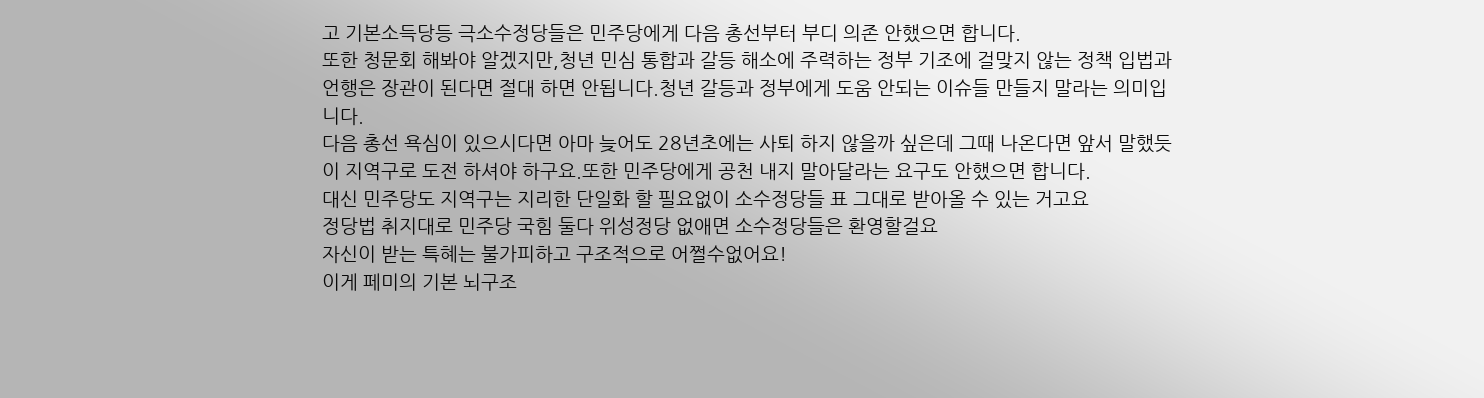고 기본소득당등 극소수정당들은 민주당에게 다음 총선부터 부디 의존 안했으면 합니다.
또한 청문회 해봐야 알겠지만,청년 민심 통합과 갈등 해소에 주력하는 정부 기조에 걸맞지 않는 정책 입법과 언행은 장관이 된다면 절대 하면 안됩니다.청년 갈등과 정부에게 도움 안되는 이슈들 만들지 말라는 의미입니다.
다음 총선 욕심이 있으시다면 아마 늦어도 28년초에는 사퇴 하지 않을까 싶은데 그때 나온다면 앞서 말했듯이 지역구로 도전 하셔야 하구요.또한 민주당에게 공천 내지 말아달라는 요구도 안했으면 합니다.
대신 민주당도 지역구는 지리한 단일화 할 필요없이 소수정당들 표 그대로 받아올 수 있는 거고요
정당법 취지대로 민주당 국힘 둘다 위성정당 없애면 소수정당들은 환영할걸요
자신이 받는 특혜는 불가피하고 구조적으로 어쩔수없어요!
이게 페미의 기본 뇌구조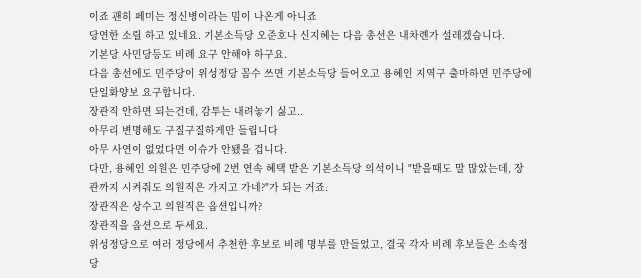이죠 괜히 페미는 정신병이라는 밈이 나온게 아니죠
당연한 소릴 하고 있네요. 기본소득당 오준호나 신지혜는 다음 총선은 내차롄가 설레겠습니다.
기본당 사민당등도 비례 요구 안해야 하구요.
다음 총선에도 민주당이 위성정당 꼼수 쓰면 기본소득당 들어오고 용혜인 지역구 출마하면 민주당에 단일화양보 요구합니다.
장관직 안하면 되는건데, 감투는 내려놓기 싫고..
아무리 변명해도 구질구질하게만 들립니다
아무 사연이 없었다면 이슈가 안됐을 겁니다.
다만, 용혜인 의원은 민주당에 2번 연속 혜택 받은 기본소득당 의석이니 "받을때도 말 많았는데, 장관까지 시켜줘도 의원직은 가지고 가네?"가 되는 거죠.
장관직은 상수고 의원직은 옵션입니까?
장관직을 옵션으로 두세요.
위성정당으로 여러 정당에서 추천한 후보로 비례 명부를 만들었고, 결국 각자 비례 후보들은 소속정당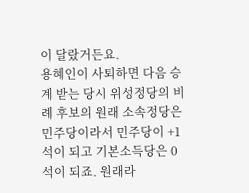이 달랐거든요.
용혜인이 사퇴하면 다음 승계 받는 당시 위성정당의 비례 후보의 원래 소속정당은 민주당이라서 민주당이 +1석이 되고 기본소득당은 0석이 되죠. 원래라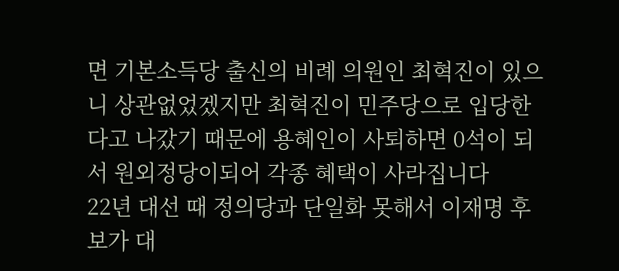면 기본소득당 출신의 비례 의원인 최혁진이 있으니 상관없었겠지만 최혁진이 민주당으로 입당한다고 나갔기 때문에 용혜인이 사퇴하면 0석이 되서 원외정당이되어 각종 혜택이 사라집니다
22년 대선 때 정의당과 단일화 못해서 이재명 후보가 대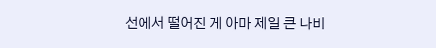선에서 떨어진 게 아마 제일 큰 나비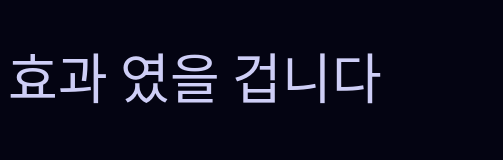효과 였을 겁니다